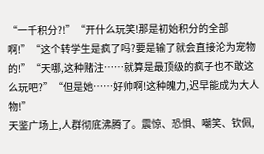“一千积分?!”“开什么玩笑!那是初始积分的全部啊!”“这个转学生是疯了吗?要是输了就会直接沦为宠物的!”“天哪,这种赌注……就算是最顶级的疯子也不敢这么玩吧?”“但是她……好帅啊!这种魄力,迟早能成为大人物!”
天鉴广场上,人群彻底沸腾了。震惊、恐惧、嘲笑、钦佩,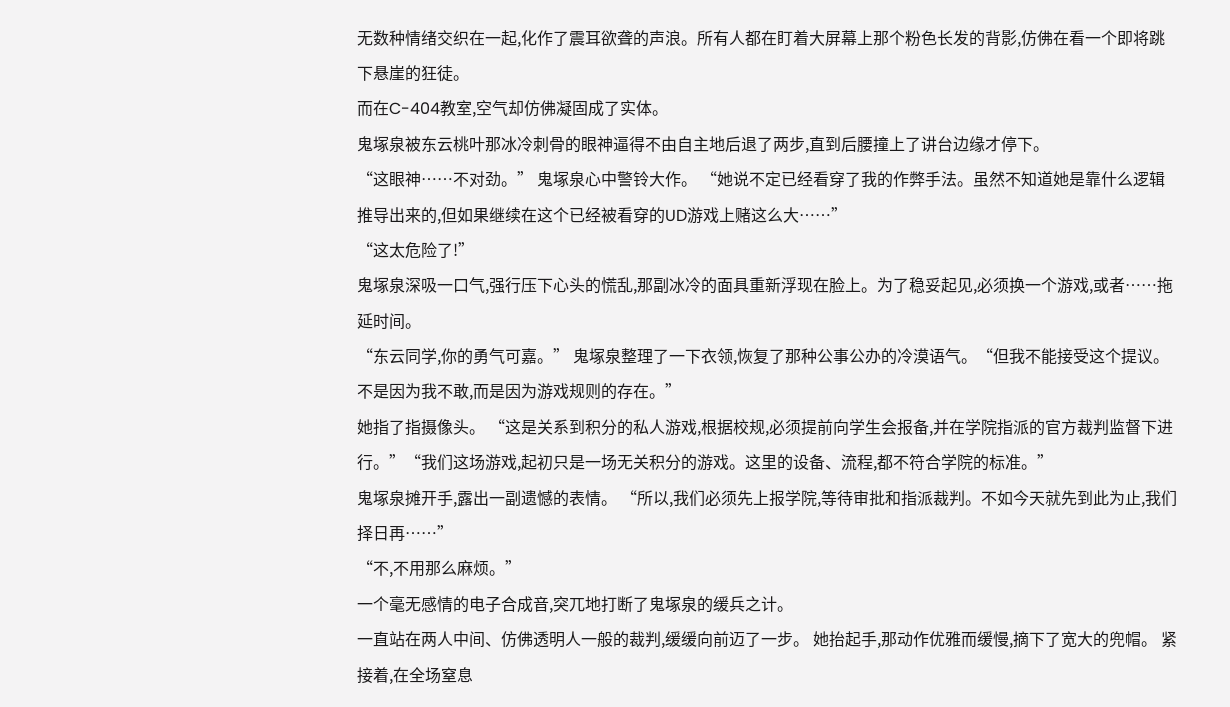无数种情绪交织在一起,化作了震耳欲聋的声浪。所有人都在盯着大屏幕上那个粉色长发的背影,仿佛在看一个即将跳下悬崖的狂徒。
而在C-404教室,空气却仿佛凝固成了实体。
鬼塚泉被东云桃叶那冰冷刺骨的眼神逼得不由自主地后退了两步,直到后腰撞上了讲台边缘才停下。
“这眼神……不对劲。” 鬼塚泉心中警铃大作。 “她说不定已经看穿了我的作弊手法。虽然不知道她是靠什么逻辑推导出来的,但如果继续在这个已经被看穿的UD游戏上赌这么大……”
“这太危险了!”
鬼塚泉深吸一口气,强行压下心头的慌乱,那副冰冷的面具重新浮现在脸上。为了稳妥起见,必须换一个游戏,或者……拖延时间。
“东云同学,你的勇气可嘉。” 鬼塚泉整理了一下衣领,恢复了那种公事公办的冷漠语气。“但我不能接受这个提议。不是因为我不敢,而是因为游戏规则的存在。”
她指了指摄像头。 “这是关系到积分的私人游戏,根据校规,必须提前向学生会报备,并在学院指派的官方裁判监督下进行。”“我们这场游戏,起初只是一场无关积分的游戏。这里的设备、流程,都不符合学院的标准。”
鬼塚泉摊开手,露出一副遗憾的表情。 “所以,我们必须先上报学院,等待审批和指派裁判。不如今天就先到此为止,我们择日再……”
“不,不用那么麻烦。”
一个毫无感情的电子合成音,突兀地打断了鬼塚泉的缓兵之计。
一直站在两人中间、仿佛透明人一般的裁判,缓缓向前迈了一步。 她抬起手,那动作优雅而缓慢,摘下了宽大的兜帽。 紧接着,在全场窒息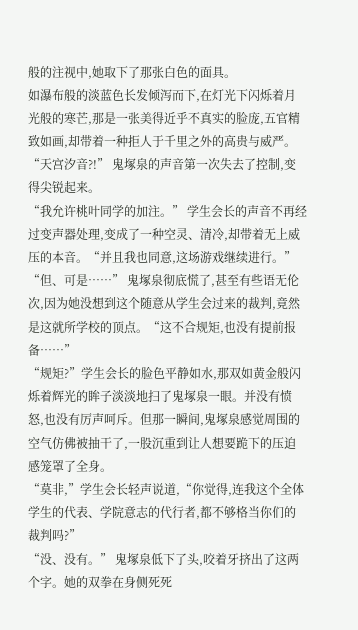般的注视中,她取下了那张白色的面具。
如瀑布般的淡蓝色长发倾泻而下,在灯光下闪烁着月光般的寒芒,那是一张美得近乎不真实的脸庞,五官精致如画,却带着一种拒人于千里之外的高贵与威严。
“天宫汐音?!” 鬼塚泉的声音第一次失去了控制,变得尖锐起来。
“我允许桃叶同学的加注。” 学生会长的声音不再经过变声器处理,变成了一种空灵、清冷,却带着无上威压的本音。“并且我也同意,这场游戏继续进行。”
“但、可是……” 鬼塚泉彻底慌了,甚至有些语无伦次,因为她没想到这个随意从学生会过来的裁判,竟然是这就所学校的顶点。“这不合规矩,也没有提前报备……”
“规矩?”学生会长的脸色平静如水,那双如黄金般闪烁着辉光的眸子淡淡地扫了鬼塚泉一眼。并没有愤怒,也没有厉声呵斥。但那一瞬间,鬼塚泉感觉周围的空气仿佛被抽干了,一股沉重到让人想要跪下的压迫感笼罩了全身。
“莫非,”学生会长轻声说道,“你觉得,连我这个全体学生的代表、学院意志的代行者,都不够格当你们的裁判吗?”
“没、没有。” 鬼塚泉低下了头,咬着牙挤出了这两个字。她的双拳在身侧死死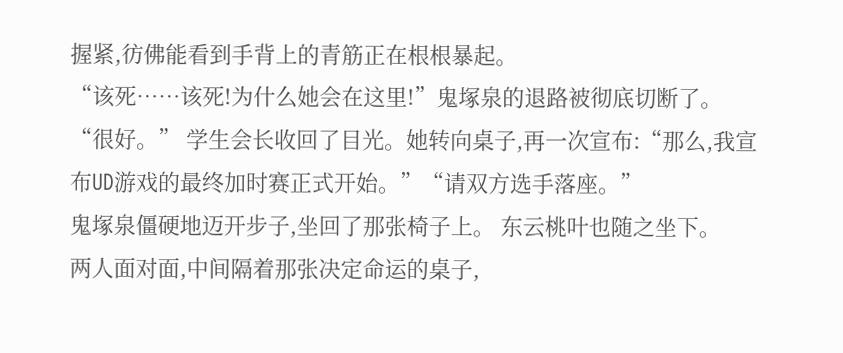握紧,彷佛能看到手背上的青筋正在根根暴起。
“该死……该死!为什么她会在这里!”鬼塚泉的退路被彻底切断了。
“很好。” 学生会长收回了目光。她转向桌子,再一次宣布:“那么,我宣布UD游戏的最终加时赛正式开始。”“请双方选手落座。”
鬼塚泉僵硬地迈开步子,坐回了那张椅子上。 东云桃叶也随之坐下。
两人面对面,中间隔着那张决定命运的桌子,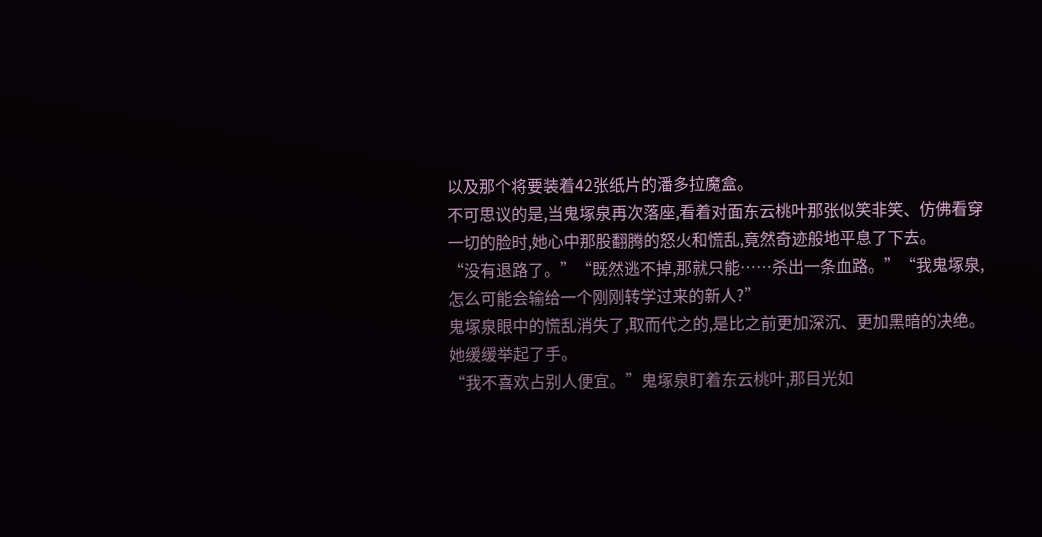以及那个将要装着42张纸片的潘多拉魔盒。
不可思议的是,当鬼塚泉再次落座,看着对面东云桃叶那张似笑非笑、仿佛看穿一切的脸时,她心中那股翻腾的怒火和慌乱,竟然奇迹般地平息了下去。
“没有退路了。”“既然逃不掉,那就只能……杀出一条血路。”“我鬼塚泉,怎么可能会输给一个刚刚转学过来的新人?”
鬼塚泉眼中的慌乱消失了,取而代之的,是比之前更加深沉、更加黑暗的决绝。
她缓缓举起了手。
“我不喜欢占别人便宜。”鬼塚泉盯着东云桃叶,那目光如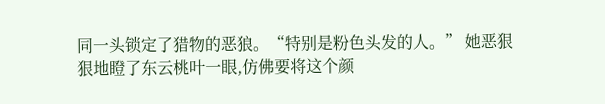同一头锁定了猎物的恶狼。“特别是粉色头发的人。” 她恶狠狠地瞪了东云桃叶一眼,仿佛要将这个颜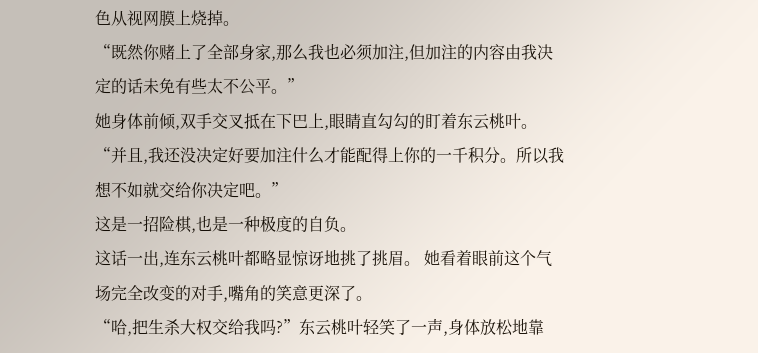色从视网膜上烧掉。
“既然你赌上了全部身家,那么我也必须加注,但加注的内容由我决定的话未免有些太不公平。”
她身体前倾,双手交叉抵在下巴上,眼睛直勾勾的盯着东云桃叶。“并且,我还没决定好要加注什么才能配得上你的一千积分。所以我想不如就交给你决定吧。”
这是一招险棋,也是一种极度的自负。
这话一出,连东云桃叶都略显惊讶地挑了挑眉。 她看着眼前这个气场完全改变的对手,嘴角的笑意更深了。
“哈,把生杀大权交给我吗?”东云桃叶轻笑了一声,身体放松地靠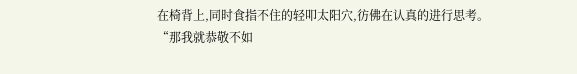在椅背上,同时食指不住的轻叩太阳穴,彷佛在认真的进行思考。
“那我就恭敬不如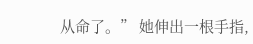从命了。” 她伸出一根手指,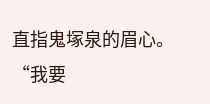直指鬼塚泉的眉心。
“我要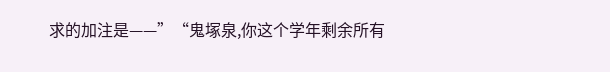求的加注是——”“鬼塚泉,你这个学年剩余所有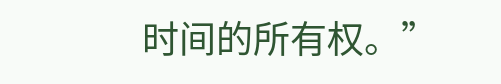时间的所有权。”